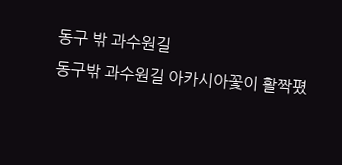동구 밖 과수원길
동구밖 과수원길 아카시아꽃이 활짝폈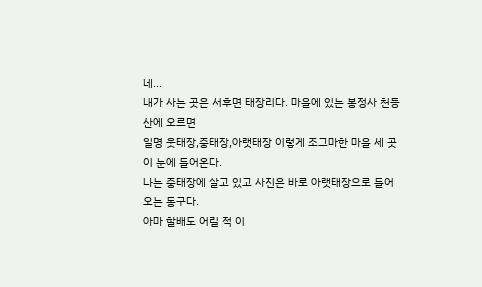네...
내가 사는 곳은 서후면 태장리다. 마을에 있는 봉정사 천등산에 오르면
일명 웃태장,중태장,아랫태장 이렇게 조그마한 마을 세 곳이 눈에 들어온다.
나는 중태장에 살고 있고 사진은 바로 아랫태장으로 들어오는 동구다.
아마 할배도 어릴 적 이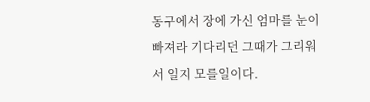동구에서 장에 가신 엄마를 눈이 빠져라 기다리던 그때가 그리워서 일지 모를일이다.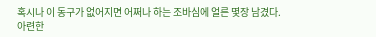혹시나 이 동구가 없어지면 어쩌나 하는 조바심에 얼른 몇장 남겼다.
아련한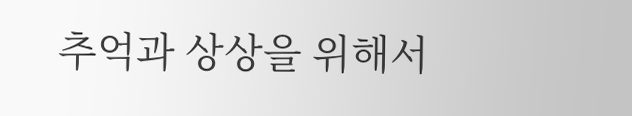추억과 상상을 위해서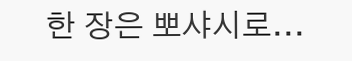한 장은 뽀샤시로...